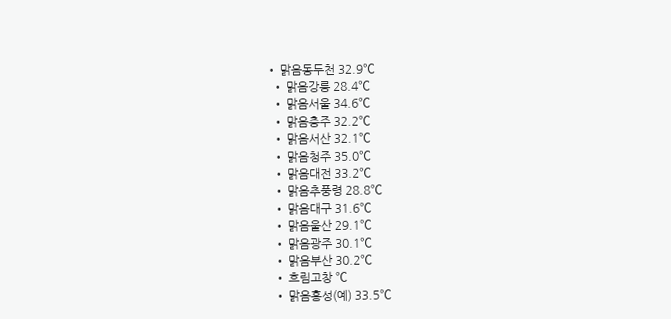• 맑음동두천 32.9℃
  • 맑음강릉 28.4℃
  • 맑음서울 34.6℃
  • 맑음충주 32.2℃
  • 맑음서산 32.1℃
  • 맑음청주 35.0℃
  • 맑음대전 33.2℃
  • 맑음추풍령 28.8℃
  • 맑음대구 31.6℃
  • 맑음울산 29.1℃
  • 맑음광주 30.1℃
  • 맑음부산 30.2℃
  • 흐림고창 ℃
  • 맑음홍성(예) 33.5℃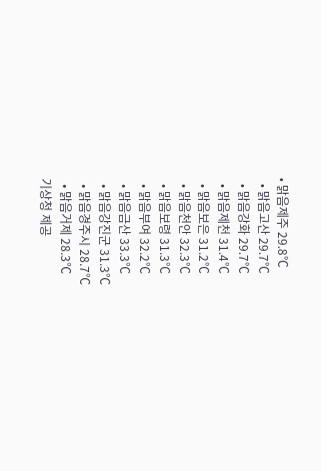• 맑음제주 29.8℃
  • 맑음고산 29.7℃
  • 맑음강화 29.7℃
  • 맑음제천 31.4℃
  • 맑음보은 31.2℃
  • 맑음천안 32.3℃
  • 맑음보령 31.3℃
  • 맑음부여 32.2℃
  • 맑음금산 33.3℃
  • 맑음강진군 31.3℃
  • 맑음경주시 28.7℃
  • 맑음거제 28.3℃
기상청 제공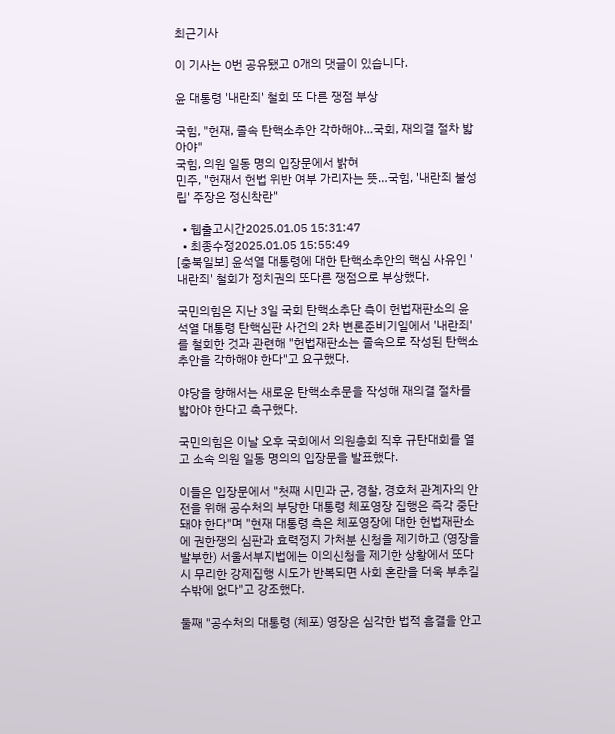최근기사

이 기사는 0번 공유됐고 0개의 댓글이 있습니다.

윤 대통령 '내란죄' 철회 또 다른 쟁점 부상

국힘, "헌재, 졸속 탄핵소추안 각하해야…국회, 재의결 절차 밟아야"
국힘, 의원 일동 명의 입장문에서 밝혀
민주, "헌재서 헌법 위반 여부 가리자는 뜻…국힘, '내란죄 불성립' 주장은 정신착란"

  • 웹출고시간2025.01.05 15:31:47
  • 최종수정2025.01.05 15:55:49
[충북일보] 윤석열 대통령에 대한 탄핵소추안의 핵심 사유인 '내란죄' 철회가 정치권의 또다른 쟁점으로 부상했다.

국민의힘은 지난 3일 국회 탄핵소추단 측이 헌법재판소의 윤석열 대통령 탄핵심판 사건의 2차 변론준비기일에서 '내란죄'를 철회한 것과 관련해 "헌법재판소는 졸속으로 작성된 탄핵소추안을 각하해야 한다"고 요구했다.

야당을 향해서는 새로운 탄핵소추문을 작성해 재의결 절차를 밟아야 한다고 촉구했다.

국민의힘은 이날 오후 국회에서 의원총회 직후 규탄대회를 열고 소속 의원 일동 명의의 입장문을 발표했다.

이들은 입장문에서 "첫째 시민과 군, 경찰, 경호처 관계자의 안전을 위해 공수처의 부당한 대통령 체포영장 집행은 즉각 중단돼야 한다"며 "현재 대통령 측은 체포영장에 대한 헌법재판소에 권한쟁의 심판과 효력정지 가처분 신청을 제기하고 (영장을 발부한) 서울서부지법에는 이의신청을 제기한 상황에서 또다시 무리한 강제집행 시도가 반복되면 사회 혼란을 더욱 부추길 수밖에 없다"고 강조했다.

둘째 "공수처의 대통령 (체포) 영장은 심각한 법적 흠결을 안고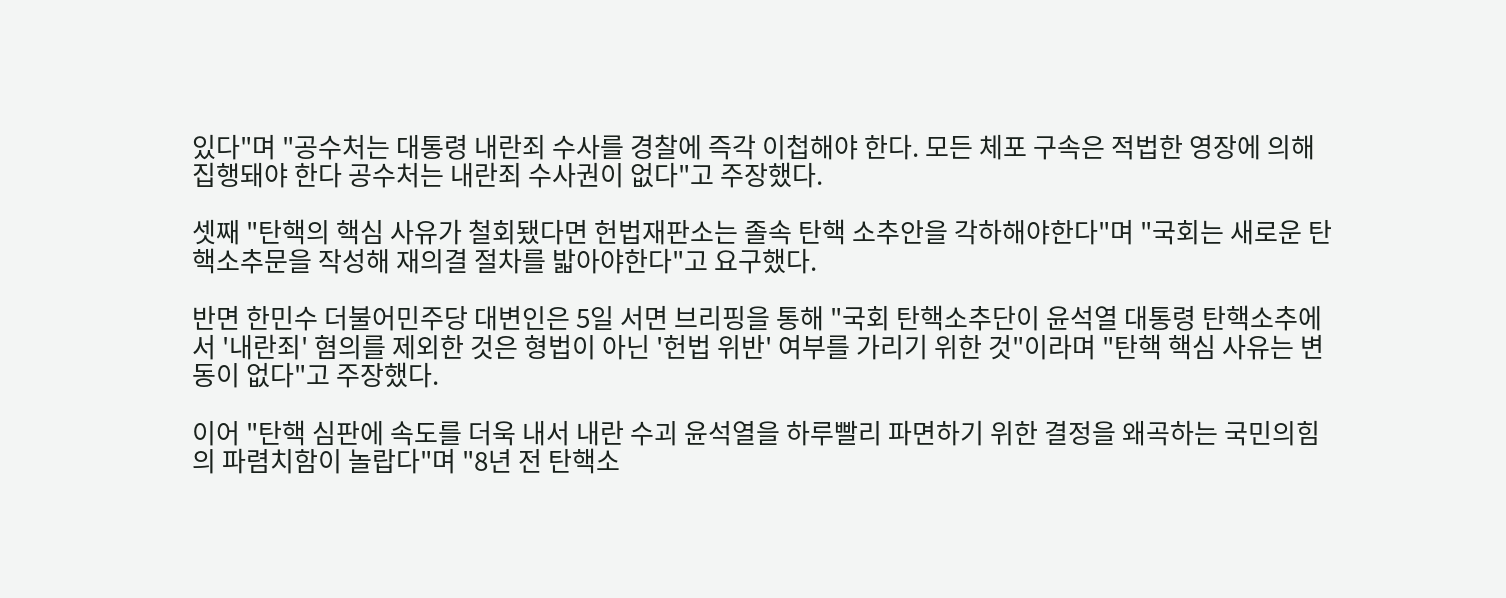있다"며 "공수처는 대통령 내란죄 수사를 경찰에 즉각 이첩해야 한다. 모든 체포 구속은 적법한 영장에 의해 집행돼야 한다 공수처는 내란죄 수사권이 없다"고 주장했다.

셋째 "탄핵의 핵심 사유가 철회됐다면 헌법재판소는 졸속 탄핵 소추안을 각하해야한다"며 "국회는 새로운 탄핵소추문을 작성해 재의결 절차를 밟아야한다"고 요구했다.

반면 한민수 더불어민주당 대변인은 5일 서면 브리핑을 통해 "국회 탄핵소추단이 윤석열 대통령 탄핵소추에서 '내란죄' 혐의를 제외한 것은 형법이 아닌 '헌법 위반' 여부를 가리기 위한 것"이라며 "탄핵 핵심 사유는 변동이 없다"고 주장했다.

이어 "탄핵 심판에 속도를 더욱 내서 내란 수괴 윤석열을 하루빨리 파면하기 위한 결정을 왜곡하는 국민의힘의 파렴치함이 놀랍다"며 "8년 전 탄핵소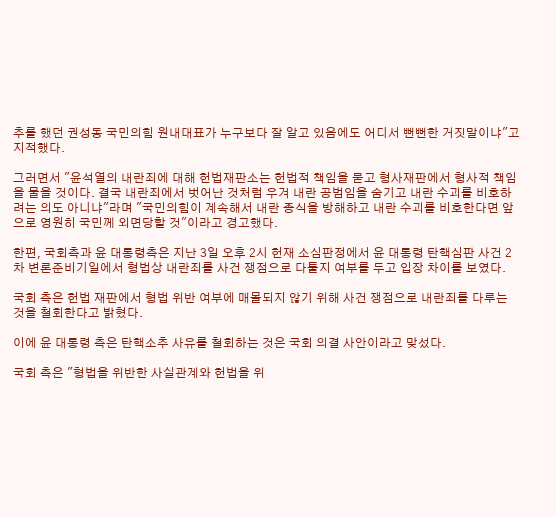추를 했던 권성동 국민의힘 원내대표가 누구보다 잘 알고 있음에도 어디서 뻔뻔한 거짓말이냐"고 지적했다.

그러면서 "윤석열의 내란죄에 대해 헌법재판소는 헌법적 책임을 묻고 형사재판에서 형사적 책임을 물을 것이다. 결국 내란죄에서 벗어난 것처럼 우겨 내란 공범임을 숨기고 내란 수괴를 비호하려는 의도 아니냐"라며 "국민의힘이 계속해서 내란 종식을 방해하고 내란 수괴를 비호한다면 앞으로 영원히 국민께 외면당할 것"이라고 경고했다.

한편, 국회측과 윤 대통령측은 지난 3일 오후 2시 헌재 소심판정에서 윤 대통령 탄핵심판 사건 2차 변론준비기일에서 형법상 내란죄를 사건 쟁점으로 다툴지 여부를 두고 입장 차이를 보였다.

국회 측은 헌법 재판에서 형법 위반 여부에 매몰되지 않기 위해 사건 쟁점으로 내란죄를 다루는 것을 철회한다고 밝혔다.

이에 윤 대통령 측은 탄핵소추 사유를 철회하는 것은 국회 의결 사안이라고 맞섰다.

국회 측은 "형법을 위반한 사실관계와 헌법을 위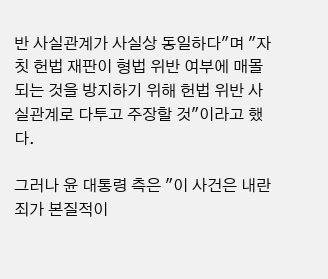반 사실관계가 사실상 동일하다"며 "자칫 헌법 재판이 형법 위반 여부에 매몰되는 것을 방지하기 위해 헌법 위반 사실관계로 다투고 주장할 것"이라고 했다.

그러나 윤 대통령 측은 "이 사건은 내란죄가 본질적이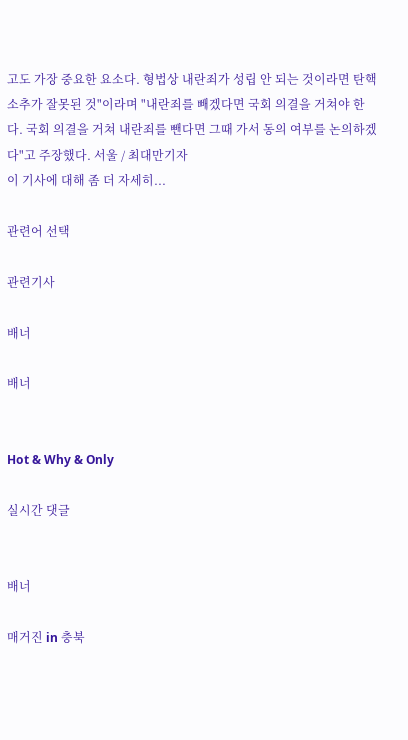고도 가장 중요한 요소다. 형법상 내란죄가 성립 안 되는 것이라면 탄핵소추가 잘못된 것"이라며 "내란죄를 빼겠다면 국회 의결을 거쳐야 한다. 국회 의결을 거쳐 내란죄를 뺀다면 그때 가서 동의 여부를 논의하겠다"고 주장했다. 서울 / 최대만기자
이 기사에 대해 좀 더 자세히...

관련어 선택

관련기사

배너

배너


Hot & Why & Only

실시간 댓글


배너

매거진 in 충북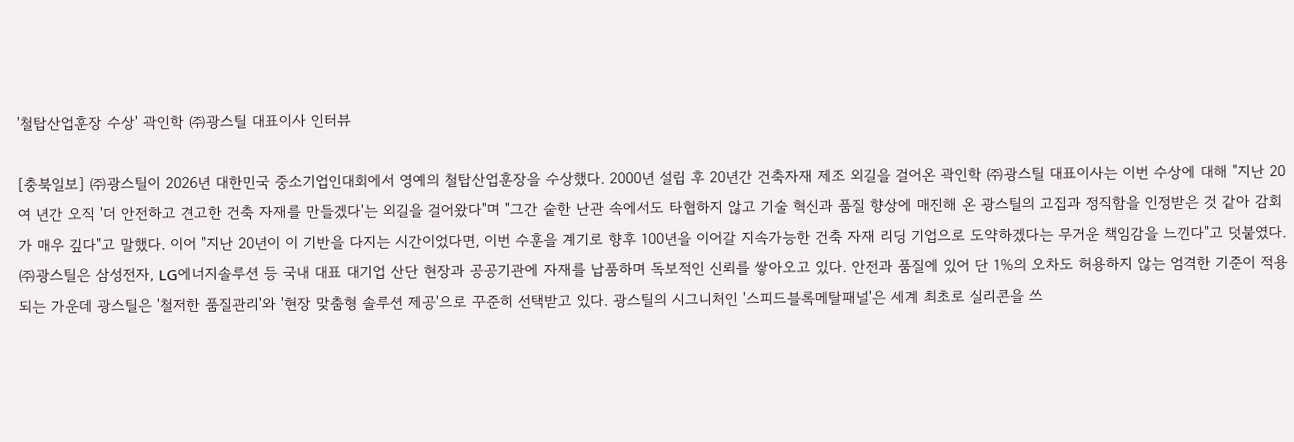'철탑산업훈장 수상' 곽인학 ㈜광스틸 대표이사 인터뷰

[충북일보] ㈜광스틸이 2026년 대한민국 중소기업인대회에서 영예의 철탑산업훈장을 수상했다. 2000년 설립 후 20년간 건축자재 제조 외길을 걸어온 곽인학 ㈜광스틸 대표이사는 이번 수상에 대해 "지난 20여 년간 오직 '더 안전하고 견고한 건축 자재를 만들겠다'는 외길을 걸어왔다"며 "그간 숱한 난관 속에서도 타협하지 않고 기술 혁신과 품질 향상에 매진해 온 광스틸의 고집과 정직함을 인정받은 것 같아 감회가 매우 깊다"고 말했다. 이어 "지난 20년이 이 기반을 다지는 시간이었다면, 이번 수훈을 계기로 향후 100년을 이어갈 지속가능한 건축 자재 리딩 기업으로 도약하겠다는 무거운 책임감을 느낀다"고 덧붙였다. ㈜광스틸은 삼성전자, LG에너지솔루션 등 국내 대표 대기업 산단 현장과 공공기관에 자재를 납품하며 독보적인 신뢰를 쌓아오고 있다. 안전과 품질에 있어 단 1%의 오차도 허용하지 않는 엄격한 기준이 적용되는 가운데 광스틸은 '철저한 품질관리'와 '현장 맞춤형 솔루션 제공'으로 꾸준히 선택받고 있다. 광스틸의 시그니처인 '스피드블록메탈패널'은 세계 최초로 실리콘을 쓰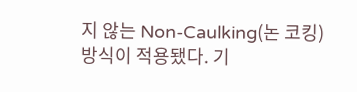지 않는 Non-Caulking(논 코킹) 방식이 적용됐다. 기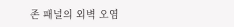존 패널의 외벽 오염